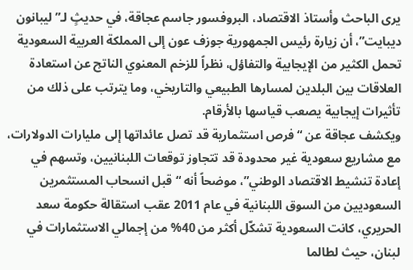يرى الباحث وأستاذ الاقتصاد، البروفسور جاسم عجاقة، في حديثٍ لـ”ليبانون ديبايت”، أن زيارة رئيس الجمهورية جوزف عون إلى المملكة العربية السعودية تحمل الكثير من الإيجابية والتفاؤل، نظراً للزخم المعنوي الناتج عن استعادة العلاقات بين البلدين لمسارها الطبيعي والتاريخي، وما يترتب على ذلك من تأثيرات إيجابية يصعب قياسها بالأرقام.
ويكشف عجاقة عن “فرص استثمارية قد تصل عائداتها إلى مليارات الدولارات، مع مشاريع سعودية غير محدودة قد تتجاوز توقعات اللبنانيين، وتسهم في إعادة تنشيط الاقتصاد الوطني”، موضحاً أنه “قبل انسحاب المستثمرين السعوديين من السوق اللبنانية في عام 2011 عقب استقالة حكومة سعد الحريري، كانت السعودية تشكّل أكثر من 40% من إجمالي الاستثمارات في لبنان، حيث لطالما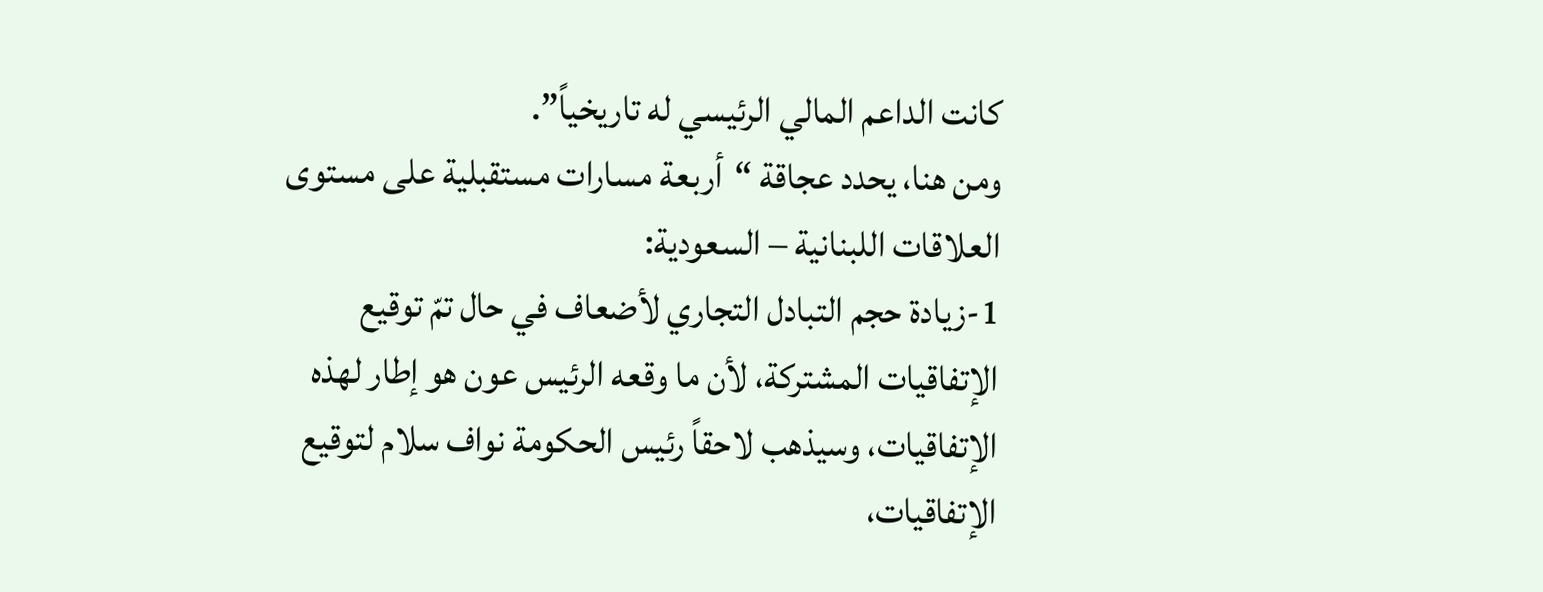كانت الداعم المالي الرئيسي له تاريخياً”.
ومن هنا، يحدد عجاقة “أربعة مسارات مستقبلية على مستوى العلاقات اللبنانية – السعودية:
1-زيادة حجم التبادل التجاري لأضعاف في حال تمّ توقيع الإتفاقيات المشتركة، لأن ما وقعه الرئيس عون هو إطار لهذه الإتفاقيات، وسيذهب لاحقاً رئيس الحكومة نواف سلام لتوقيع الإتفاقيات،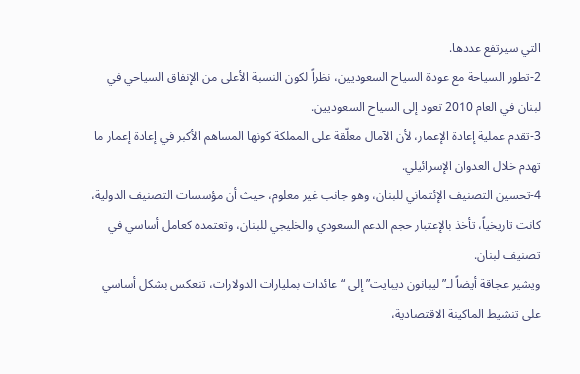التي سيرتفع عددها.
2-تطور السياحة مع عودة السياح السعوديين، نظراً لكون النسبة الأعلى من الإنفاق السياحي في لبنان في العام 2010 تعود إلى السياح السعوديين.
3-تقدم عملية إعادة الإعمار، لأن الآمال معلّقة على المملكة كونها المساهم الأكبر في إعادة إعمار ما تهدم خلال العدوان الإسرائيلي.
4-تحسين التصنيف الإئتماني للبنان، وهو جانب غير معلوم، حيث أن مؤسسات التصنيف الدولية، كانت تاريخياً، تأخذ بالإعتبار حجم الدعم السعودي والخليجي للبنان، وتعتمده كعامل أساسي في تصنيف لبنان.
ويشير عجاقة أيضاً لـ”ليبانون ديبايت” إلى “عائدات بمليارات الدولارات، تنعكس بشكل أساسي على تنشيط الماكينة الاقتصادية،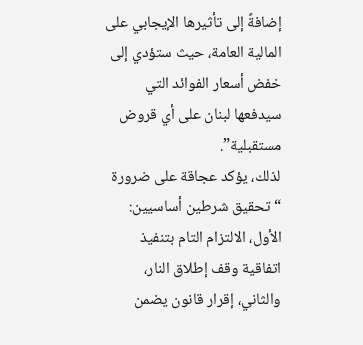إضافةً إلى تأثيرها الإيجابي على المالية العامة، حيث ستؤدي إلى خفض أسعار الفوائد التي سيدفعها لبنان على أي قروض مستقبلية”.
لذلك، يؤكد عجاقة على ضرورة “تحقيق شرطين أساسيين: الأول، الالتزام التام بتنفيذ اتفاقية وقف إطلاق النار، والثاني، إقرار قانون يضمن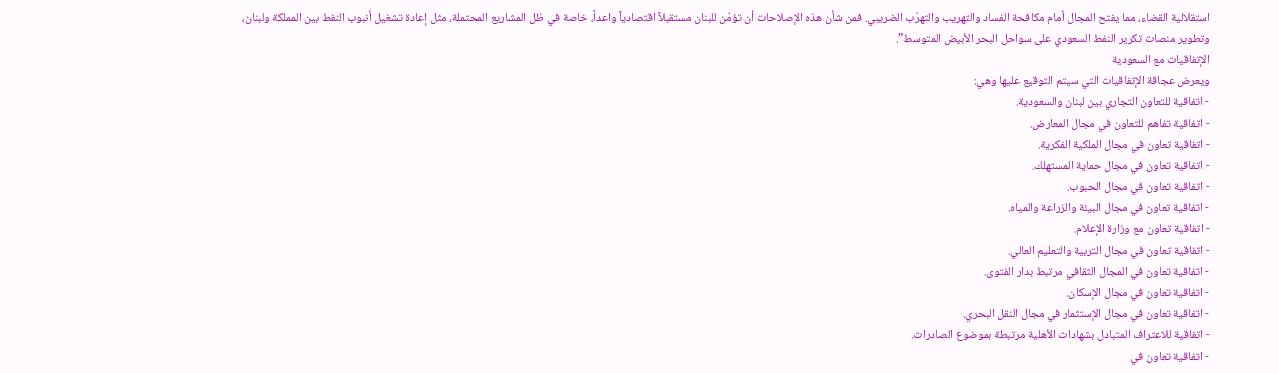استقلالية القضاء، مما يفتح المجال أمام مكافحة الفساد والتهريب والتهرّب الضريبي. فمن شأن هذه الإصلاحات أن تؤمّن للبنان مستقبلاً اقتصادياً واعداً، خاصة في ظل المشاريع المحتملة، مثل إعادة تشغيل أنبوب النفط بين المملكة ولبنان، وتطوير منصات تكرير النفط السعودي على سواحل البحر الأبيض المتوسط”.
الإتفاقيات مع السعودية
ويعرض عجاقة الإتفاقيات التي سيتم التوقيع عليها وهي:
- اتفاقية للتعاون التجاري بين لبنان والسعودية.
- اتفاقية تفاهم للتعاون في مجال المعارض.
- اتفاقية تعاون في مجال الملكية الفكرية.
- اتفاقية تعاون في مجال حماية المستهلك.
- اتفاقية تعاون في مجال الحبوب.
- اتفاقية تعاون في مجال البيئة والزراعة والمياه.
- اتفاقية تعاون مع وزارة الإعلام.
- اتفاقية تعاون في مجال التربية والتعليم العالي.
- اتفاقية تعاون في المجال الثقافي مرتبط بدار الفتوى.
- اتفاقية تعاون في مجال الإسكان.
- اتفاقية تعاون في مجال الإستثمار في مجال النقل البحري.
- اتفاقية للاعتراف المتبادل بشهادات الأهلية مرتبطة بموضوع الصادرات.
- اتفاقية تعاون في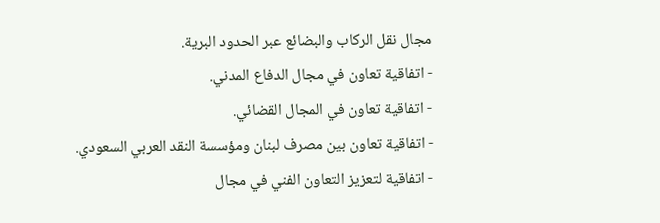مجال نقل الركاب والبضائع عبر الحدود البرية.
- اتفاقية تعاون في مجال الدفاع المدني.
- اتفاقية تعاون في المجال القضائي.
- اتفاقية تعاون بين مصرف لبنان ومؤسسة النقد العربي السعودي.
- اتفاقية لتعزيز التعاون الفني في مجال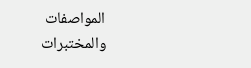المواصفات والمختبرات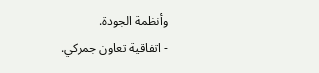وأنظمة الجودة.
- اتفاقية تعاون جمركي.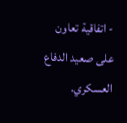- اتفاقية تعاون على صعيد الدفاع العسكري.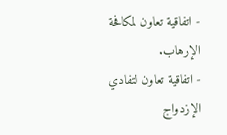- اتفاقية تعاون لمكافحة الإرهاب.
- اتفاقية تعاون لتفادي الإزدواج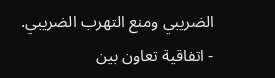الضريبي ومنع التهرب الضريبي.
- اتفاقية تعاون بين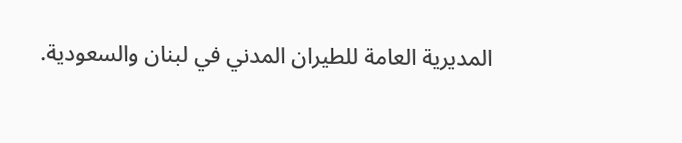المديرية العامة للطيران المدني في لبنان والسعودية.